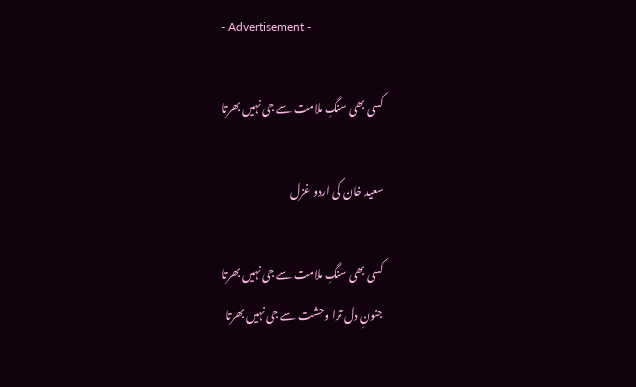- Advertisement -

کسی بھی سنگِ ملامت سے جی نہیں بھرتا

سعید خان کی اردو غزل

کسی بھی سنگِ ملامت سے جی نہیں بھرتا
جنونِ دل ترا وحشت سے جی نہیں بھرتا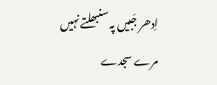اِدھر جَبیں پہ سنبھلتے نہیں مرے سجدے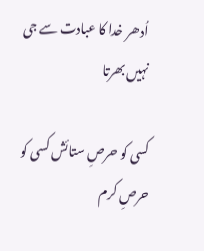اُدھر خدا کا عبادت سے جی نہیں بھرتا

کسی کو حرصِ ستائش کسی کو حرصِ کرم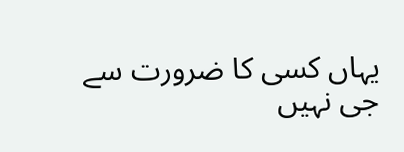یہاں کسی کا ضرورت سے جی نہیں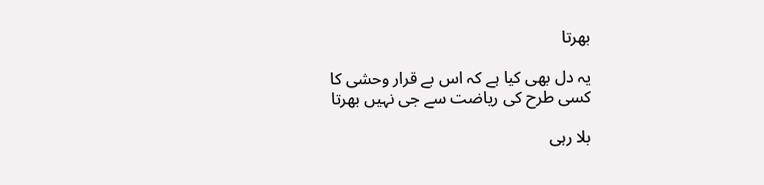بھرتا

یہ دل بھی کیا ہے کہ اس بے قرار وحشی کا
کسی طرح کی ریاضت سے جی نہیں بھرتا

بلا رہی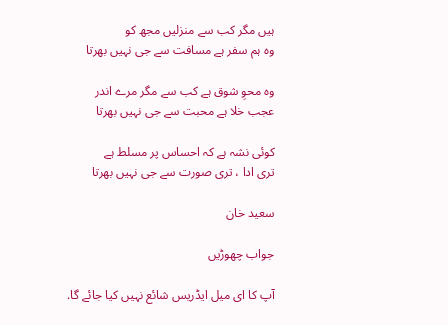ہیں مگر کب سے منزلیں مجھ کو
وہ ہم سفر ہے مسافت سے جی نہیں بھرتا

وہ محوِ شوق ہے کب سے مگر مرے اندر
عجب خلا ہے محبت سے جی نہیں بھرتا

کوئی نشہ ہے کہ احساس پر مسلط ہے
تری ادا ، تری صورت سے جی نہیں بھرتا

سعید خان

جواب چھوڑیں

آپ کا ای میل ایڈریس شائع نہیں کیا جائے گا.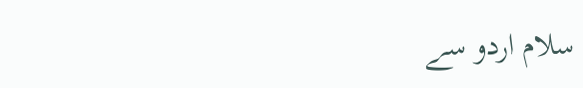سلام اردو سے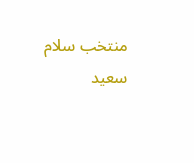منتخب سلام
سعید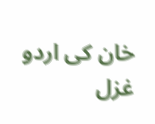خان کی اردو غزل